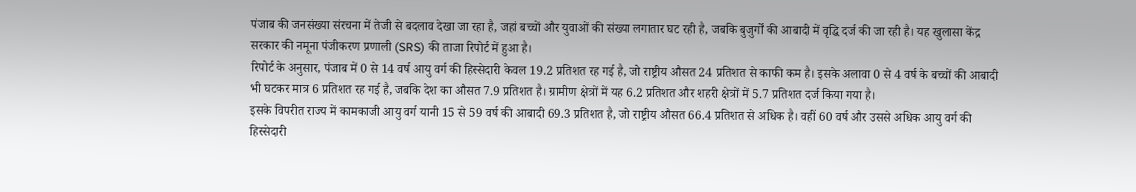पंजाब की जनसंख्या संरचना में तेजी से बदलाव देखा जा रहा है, जहां बच्चों और युवाओं की संख्या लगातार घट रही है, जबकि बुजुर्गों की आबादी में वृद्धि दर्ज की जा रही है। यह खुलासा केंद्र सरकार की नमूना पंजीकरण प्रणाली (SRS) की ताजा रिपोर्ट में हुआ है।
रिपोर्ट के अनुसार, पंजाब में 0 से 14 वर्ष आयु वर्ग की हिस्सेदारी केवल 19.2 प्रतिशत रह गई है, जो राष्ट्रीय औसत 24 प्रतिशत से काफी कम है। इसके अलावा 0 से 4 वर्ष के बच्चों की आबादी भी घटकर मात्र 6 प्रतिशत रह गई है, जबकि देश का औसत 7.9 प्रतिशत है। ग्रामीण क्षेत्रों में यह 6.2 प्रतिशत और शहरी क्षेत्रों में 5.7 प्रतिशत दर्ज किया गया है।
इसके विपरीत राज्य में कामकाजी आयु वर्ग यानी 15 से 59 वर्ष की आबादी 69.3 प्रतिशत है, जो राष्ट्रीय औसत 66.4 प्रतिशत से अधिक है। वहीं 60 वर्ष और उससे अधिक आयु वर्ग की हिस्सेदारी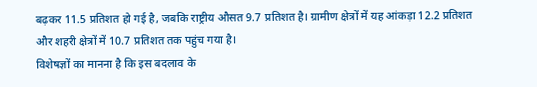बढ़कर 11.5 प्रतिशत हो गई है, जबकि राष्ट्रीय औसत 9.7 प्रतिशत है। ग्रामीण क्षेत्रों में यह आंकड़ा 12.2 प्रतिशत और शहरी क्षेत्रों में 10.7 प्रतिशत तक पहुंच गया है।
विशेषज्ञों का मानना है कि इस बदलाव के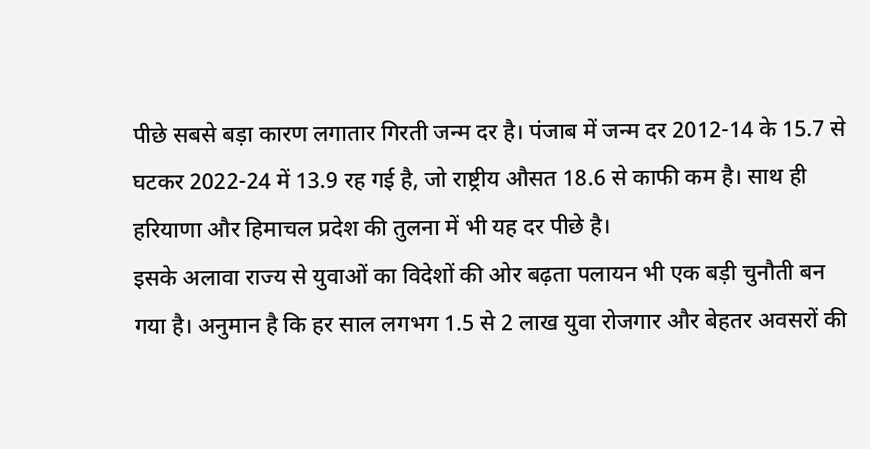पीछे सबसे बड़ा कारण लगातार गिरती जन्म दर है। पंजाब में जन्म दर 2012-14 के 15.7 से घटकर 2022-24 में 13.9 रह गई है, जो राष्ट्रीय औसत 18.6 से काफी कम है। साथ ही हरियाणा और हिमाचल प्रदेश की तुलना में भी यह दर पीछे है।
इसके अलावा राज्य से युवाओं का विदेशों की ओर बढ़ता पलायन भी एक बड़ी चुनौती बन गया है। अनुमान है कि हर साल लगभग 1.5 से 2 लाख युवा रोजगार और बेहतर अवसरों की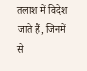तलाश में विदेश जाते हैं, जिनमें से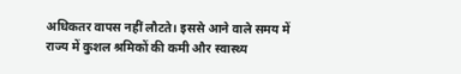अधिकतर वापस नहीं लौटते। इससे आने वाले समय में राज्य में कुशल श्रमिकों की कमी और स्वास्थ्य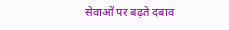सेवाओं पर बढ़ते दबाव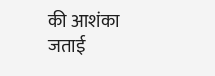की आशंका जताई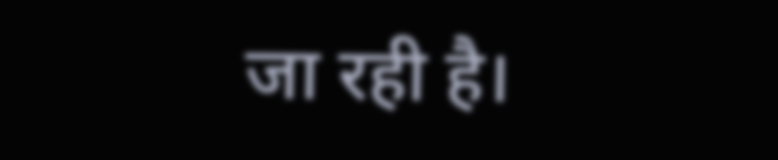जा रही है।